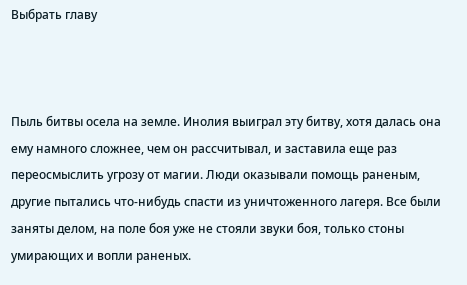Выбрать главу



Пыль битвы осела на земле. Инолия выиграл эту битву, хотя далась она ему намного сложнее, чем он рассчитывал, и заставила еще раз переосмыслить угрозу от магии. Люди оказывали помощь раненым, другие пытались что-нибудь спасти из уничтоженного лагеря. Все были заняты делом, на поле боя уже не стояли звуки боя, только стоны умирающих и вопли раненых.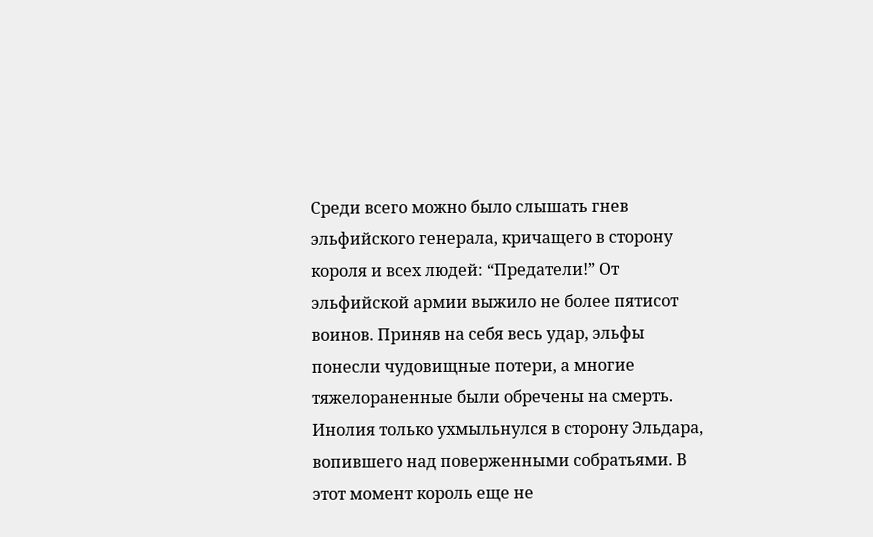Среди всего можно было слышать гнев эльфийского генерала, кричащего в сторону короля и всех людей: “Предатели!” От эльфийской армии выжило не более пятисот воинов. Приняв на себя весь удар, эльфы понесли чудовищные потери, а многие тяжелораненные были обречены на смерть. Инолия только ухмыльнулся в сторону Эльдара, вопившего над поверженными собратьями. В этот момент король еще не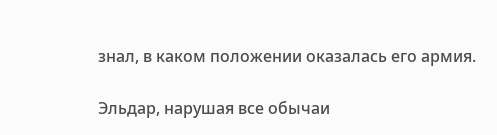знал, в каком положении оказалась его армия.

Эльдар, нарушая все обычаи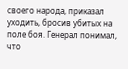своего народа, приказал уходить, бросив убитых на поле боя. Генерал понимал, что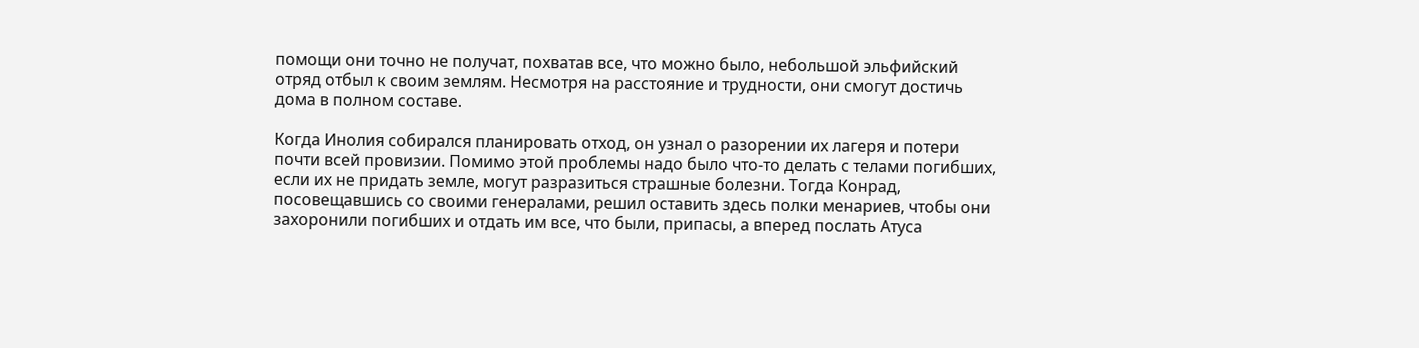помощи они точно не получат, похватав все, что можно было, небольшой эльфийский отряд отбыл к своим землям. Несмотря на расстояние и трудности, они смогут достичь дома в полном составе.

Когда Инолия собирался планировать отход, он узнал о разорении их лагеря и потери почти всей провизии. Помимо этой проблемы надо было что-то делать с телами погибших, если их не придать земле, могут разразиться страшные болезни. Тогда Конрад, посовещавшись со своими генералами, решил оставить здесь полки менариев, чтобы они захоронили погибших и отдать им все, что были, припасы, а вперед послать Атуса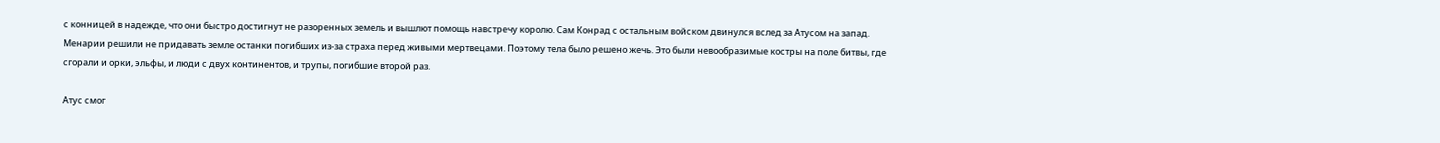с конницей в надежде, что они быстро достигнут не разоренных земель и вышлют помощь навстречу королю. Сам Конрад с остальным войском двинулся вслед за Атусом на запад. Менарии решили не придавать земле останки погибших из-за страха перед живыми мертвецами. Поэтому тела было решено жечь. Это были невообразимые костры на поле битвы, где сгорали и орки, эльфы, и люди с двух континентов, и трупы, погибшие второй раз.

Атус смог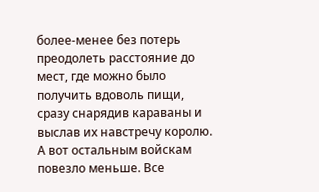более-менее без потерь преодолеть расстояние до мест, где можно было получить вдоволь пищи, сразу снарядив караваны и выслав их навстречу королю. А вот остальным войскам повезло меньше. Все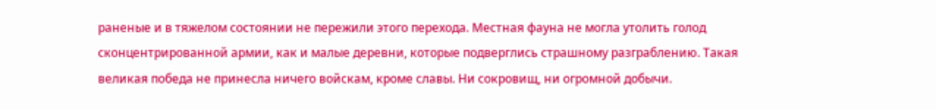раненые и в тяжелом состоянии не пережили этого перехода. Местная фауна не могла утолить голод сконцентрированной армии, как и малые деревни, которые подверглись страшному разграблению. Такая великая победа не принесла ничего войскам, кроме славы. Ни сокровищ, ни огромной добычи.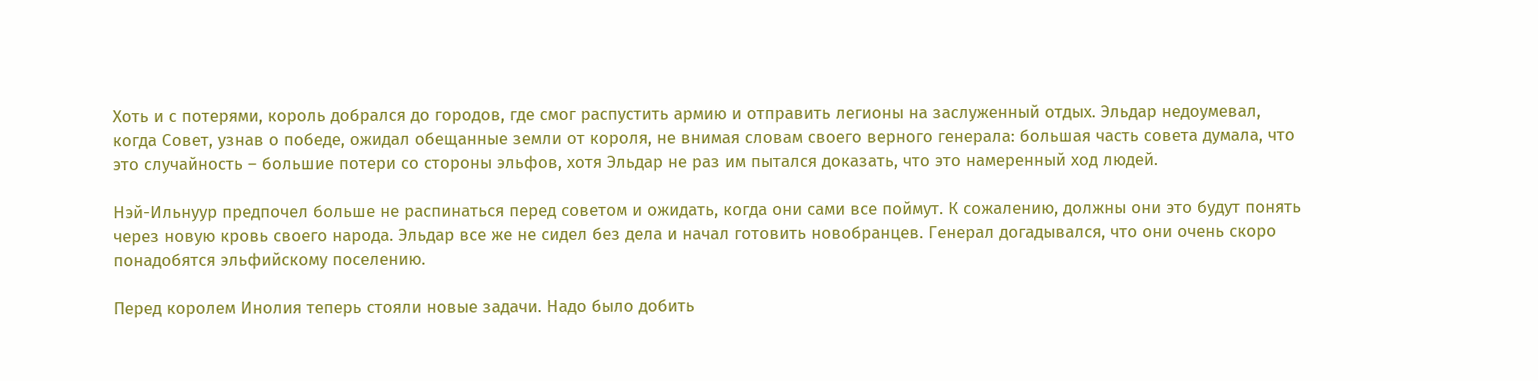Хоть и с потерями, король добрался до городов, где смог распустить армию и отправить легионы на заслуженный отдых. Эльдар недоумевал, когда Совет, узнав о победе, ожидал обещанные земли от короля, не внимая словам своего верного генерала: большая часть совета думала, что это случайность – большие потери со стороны эльфов, хотя Эльдар не раз им пытался доказать, что это намеренный ход людей.

Нэй-Ильнуур предпочел больше не распинаться перед советом и ожидать, когда они сами все поймут. К сожалению, должны они это будут понять через новую кровь своего народа. Эльдар все же не сидел без дела и начал готовить новобранцев. Генерал догадывался, что они очень скоро понадобятся эльфийскому поселению.

Перед королем Инолия теперь стояли новые задачи. Надо было добить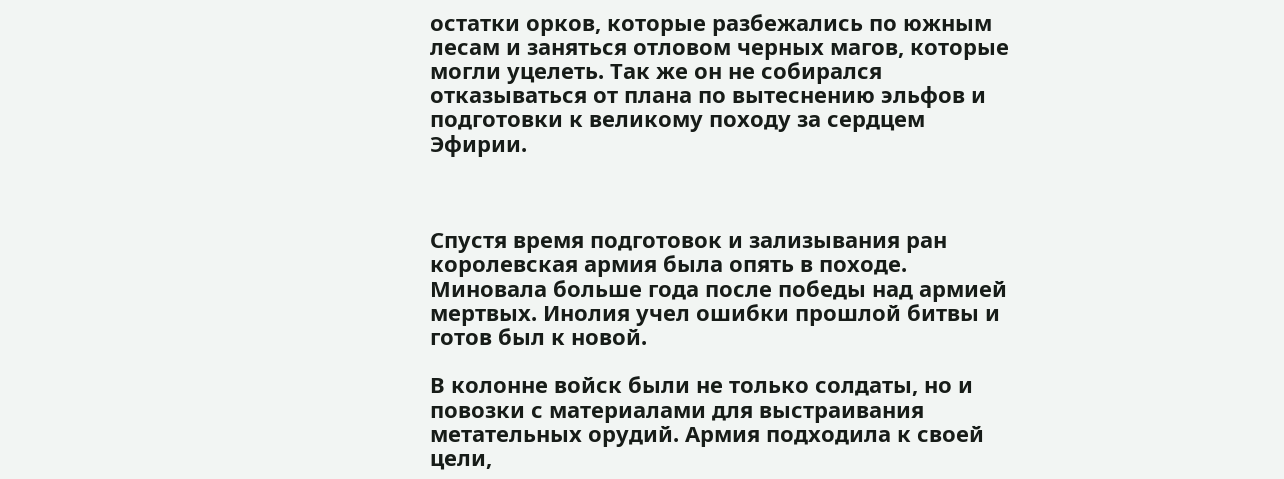остатки орков, которые разбежались по южным лесам и заняться отловом черных магов, которые могли уцелеть. Так же он не собирался отказываться от плана по вытеснению эльфов и подготовки к великому походу за сердцем Эфирии.



Спустя время подготовок и зализывания ран королевская армия была опять в походе. Миновала больше года после победы над армией мертвых. Инолия учел ошибки прошлой битвы и готов был к новой.

В колонне войск были не только солдаты, но и повозки с материалами для выстраивания метательных орудий. Армия подходила к своей цели,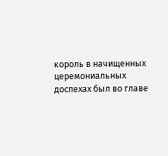король в начищенных церемониальных доспехах был во главе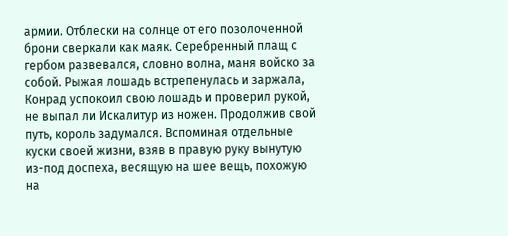армии. Отблески на солнце от его позолоченной брони сверкали как маяк. Серебренный плащ с гербом развевался, словно волна, маня войско за собой. Рыжая лошадь встрепенулась и заржала, Конрад успокоил свою лошадь и проверил рукой, не выпал ли Искалитур из ножен. Продолжив свой путь, король задумался. Вспоминая отдельные куски своей жизни, взяв в правую руку вынутую из-под доспеха, весящую на шее вещь, похожую на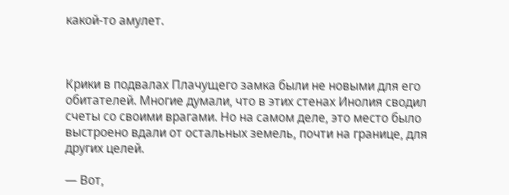какой-то амулет.



Крики в подвалах Плачущего замка были не новыми для его обитателей. Многие думали, что в этих стенах Инолия сводил счеты со своими врагами. Но на самом деле, это место было выстроено вдали от остальных земель, почти на границе, для других целей.

— Вот,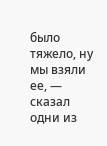было тяжело, ну мы взяли ее, — сказал одни из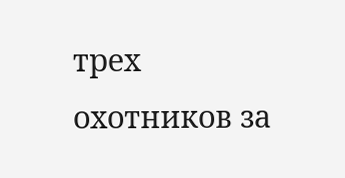трех охотников за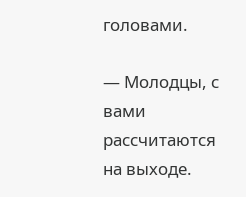головами.

— Молодцы, с вами рассчитаются на выходе.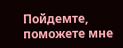Пойдемте, поможете мне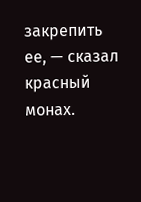закрепить ее, — сказал красный монах.